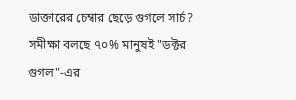ডাক্তারের চেম্বার ছেড়ে গুগলে সার্চ? সমীক্ষা বলছে ৭০% মানুষই "ডক্টর গুগল"-এর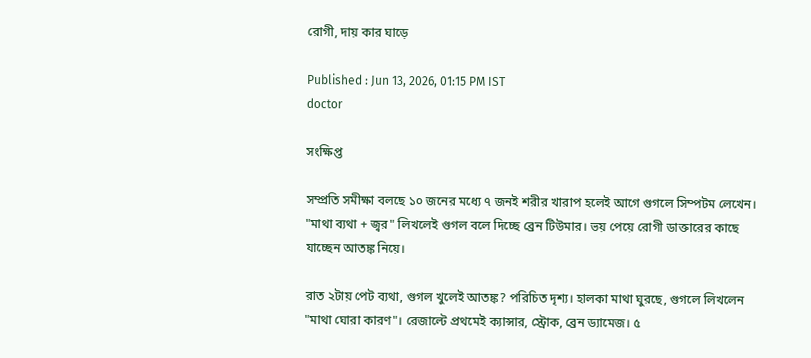রোগী, দায় কার ঘাড়ে

Published : Jun 13, 2026, 01:15 PM IST
doctor

সংক্ষিপ্ত

সম্প্রতি সমীক্ষা বলছে ১০ জনের মধ্যে ৭ জনই শরীর খারাপ হলেই আগে গুগলে সিম্পটম লেখেন। "মাথা ব্যথা + জ্বর" লিখলেই গুগল বলে দিচ্ছে ব্রেন টিউমার। ভয় পেয়ে রোগী ডাক্তারের কাছে যাচ্ছেন আতঙ্ক নিয়ে।

রাত ২টায় পেট ব্যথা, গুগল খুলেই আতঙ্ক? পরিচিত দৃশ্য। হালকা মাথা ঘুরছে, গুগলে লিখলেন "মাথা ঘোরা কারণ"। রেজাল্টে প্রথমেই ক্যান্সার, স্ট্রোক, ব্রেন ড্যামেজ। ৫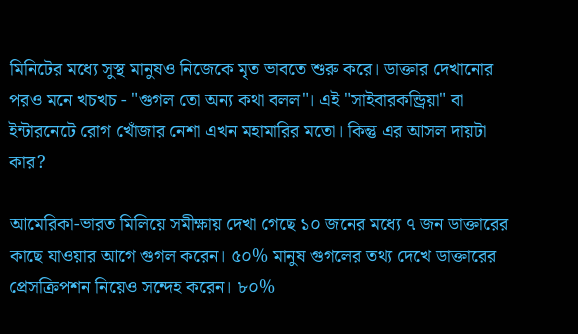মিনিটের মধ্যে সুস্থ মানুষও নিজেকে মৃত ভাবতে শুরু করে। ডাক্তার দেখানোর পরও মনে খচখচ - "গুগল তো অন্য কথা বলল"। এই "সাইবারকন্ড্রিয়া" বা ইন্টারনেটে রোগ খোঁজার নেশা এখন মহামারির মতো। কিন্তু এর আসল দায়টা কার?

আমেরিকা-ভারত মিলিয়ে সমীক্ষায় দেখা গেছে ১০ জনের মধ্যে ৭ জন ডাক্তারের কাছে যাওয়ার আগে গুগল করেন। ৫০% মানুষ গুগলের তথ্য দেখে ডাক্তারের প্রেসক্রিপশন নিয়েও সন্দেহ করেন। ৮০%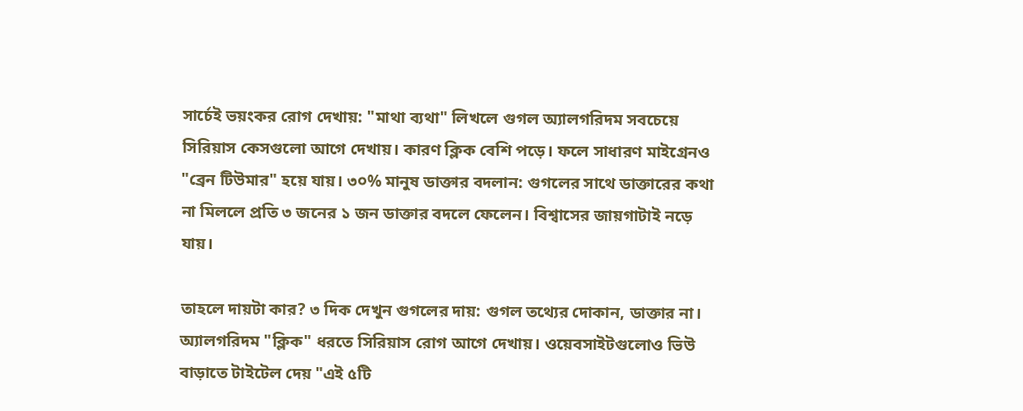সার্চেই ভয়ংকর রোগ দেখায়: "মাথা ব্যথা" লিখলে গুগল অ্যালগরিদম সবচেয়ে সিরিয়াস কেসগুলো আগে দেখায়। কারণ ক্লিক বেশি পড়ে। ফলে সাধারণ মাইগ্রেনও "ব্রেন টিউমার" হয়ে যায়। ৩০% মানুষ ডাক্তার বদলান: গুগলের সাথে ডাক্তারের কথা না মিললে প্রতি ৩ জনের ১ জন ডাক্তার বদলে ফেলেন। বিশ্বাসের জায়গাটাই নড়ে যায়।

তাহলে দায়টা কার? ৩ দিক দেখুন গুগলের দায়: গুগল তথ্যের দোকান, ডাক্তার না। অ্যালগরিদম "ক্লিক" ধরতে সিরিয়াস রোগ আগে দেখায়। ওয়েবসাইটগুলোও ভিউ বাড়াতে টাইটেল দেয় "এই ৫টি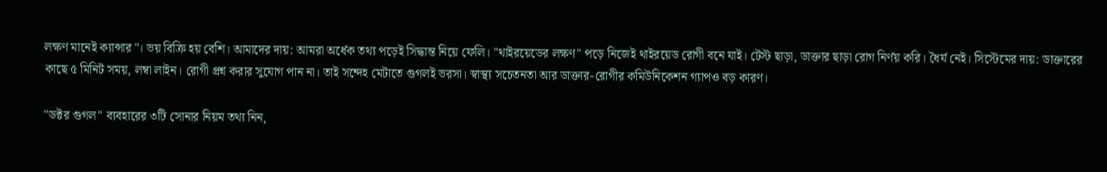লক্ষণ মানেই ক্যান্সার"। ভয় বিক্রি হয় বেশি। আমাদের দায়: আমরা অর্ধেক তথ্য পড়েই সিদ্ধান্ত নিয়ে ফেলি। "থাইরয়েডের লক্ষণ" পড়ে নিজেই থাইরয়েড রোগী বনে যাই। টেস্ট ছাড়া, ডাক্তার ছাড়া রোগ নির্ণয় করি। ধৈর্য নেই। সিস্টেমের দায়: ডাক্তারের কাছে ৫ মিনিট সময়, লম্বা লাইন। রোগী প্রশ্ন করার সুযোগ পান না। তাই সন্দেহ মেটাতে গুগলই ভরসা। স্বাস্থ্য সচেতনতা আর ডাক্তার-রোগীর কমিউনিকেশন গ্যাপও বড় কারণ।

"ডক্টর গুগল" ব্যবহারের ৩টি সোনার নিয়ম তথ্য নিন,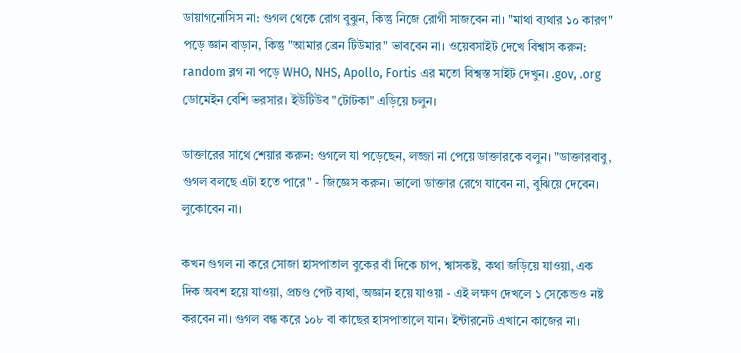ডায়াগনোসিস না: গুগল থেকে রোগ বুঝুন, কিন্তু নিজে রোগী সাজবেন না। "মাথা ব্যথার ১০ কারণ" পড়ে জ্ঞান বাড়ান, কিন্তু "আমার ব্রেন টিউমার" ভাববেন না। ওয়েবসাইট দেখে বিশ্বাস করুন: random ব্লগ না পড়ে WHO, NHS, Apollo, Fortis এর মতো বিশ্বস্ত সাইট দেখুন। .gov, .org ডোমেইন বেশি ভরসার। ইউটিউব "টোটকা" এড়িয়ে চলুন।

ডাক্তারের সাথে শেয়ার করুন: গুগলে যা পড়েছেন, লজ্জা না পেয়ে ডাক্তারকে বলুন। "ডাক্তারবাবু, গুগল বলছে এটা হতে পারে" - জিজ্ঞেস করুন। ভালো ডাক্তার রেগে যাবেন না, বুঝিয়ে দেবেন। লুকোবেন না।

কখন গুগল না করে সোজা হাসপাতাল বুকের বাঁ দিকে চাপ, শ্বাসকষ্ট, কথা জড়িয়ে যাওয়া, এক দিক অবশ হয়ে যাওয়া, প্রচণ্ড পেট ব্যথা, অজ্ঞান হয়ে যাওয়া - এই লক্ষণ দেখলে ১ সেকেন্ডও নষ্ট করবেন না। গুগল বন্ধ করে ১০৮ বা কাছের হাসপাতালে যান। ইন্টারনেট এখানে কাজের না।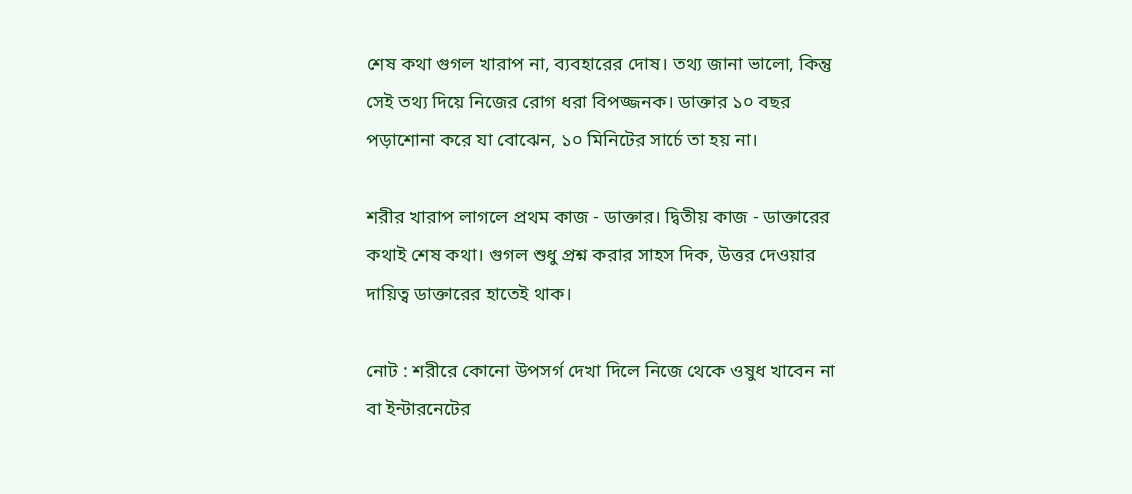শেষ কথা গুগল খারাপ না, ব্যবহারের দোষ। তথ্য জানা ভালো, কিন্তু সেই তথ্য দিয়ে নিজের রোগ ধরা বিপজ্জনক। ডাক্তার ১০ বছর পড়াশোনা করে যা বোঝেন, ১০ মিনিটের সার্চে তা হয় না।

শরীর খারাপ লাগলে প্রথম কাজ - ডাক্তার। দ্বিতীয় কাজ - ডাক্তারের কথাই শেষ কথা। গুগল শুধু প্রশ্ন করার সাহস দিক, উত্তর দেওয়ার দায়িত্ব ডাক্তারের হাতেই থাক।

নোট : শরীরে কোনো উপসর্গ দেখা দিলে নিজে থেকে ওষুধ খাবেন না বা ইন্টারনেটের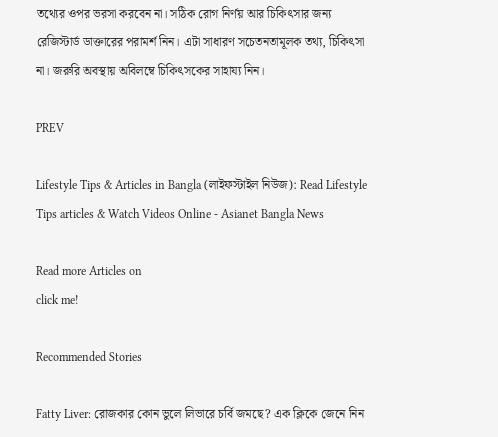তথ্যের ওপর ভরসা করবেন না। সঠিক রোগ নির্ণয় আর চিকিৎসার জন্য রেজিস্টার্ড ডাক্তারের পরামর্শ নিন। এটা সাধারণ সচেতনতামূলক তথ্য, চিকিৎসা না। জরুরি অবস্থায় অবিলম্বে চিকিৎসকের সাহায্য নিন।

PREV

Lifestyle Tips & Articles in Bangla (লাইফস্টাইল নিউজ): Read Lifestyle Tips articles & Watch Videos Online - Asianet Bangla News

Read more Articles on
click me!

Recommended Stories

Fatty Liver: রোজকার কোন ভুলে লিভারে চর্বি জমছে? এক ক্লিকে জেনে নিন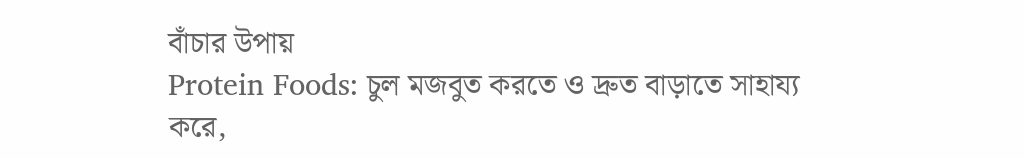বাঁচার উপায়
Protein Foods: চুল মজবুত করতে ও দ্রুত বাড়াতে সাহায্য করে,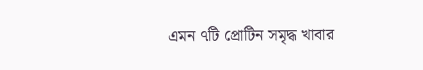এমন ৭টি প্রোটিন সমৃদ্ধ খাবার